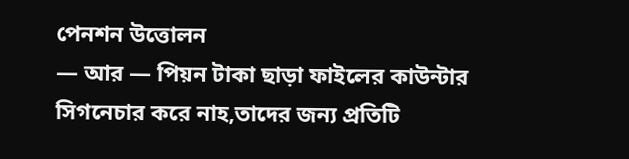পেনশন উত্তোলন
— আর — পিয়ন টাকা ছাড়া ফাইলের কাউন্টার সিগনেচার করে নাহ,তাদের জন্য প্রতিটি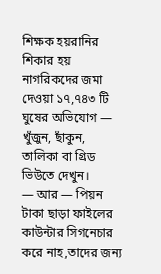শিক্ষক হয়রানির শিকার হয়
নাগরিকদের জমা দেওয়া ১৭,৭৪৩ টি ঘুষের অভিযোগ — খুঁজুন, ছাঁকুন, তালিকা বা গ্রিড ভিউতে দেখুন।
— আর — পিয়ন টাকা ছাড়া ফাইলের কাউন্টার সিগনেচার করে নাহ,তাদের জন্য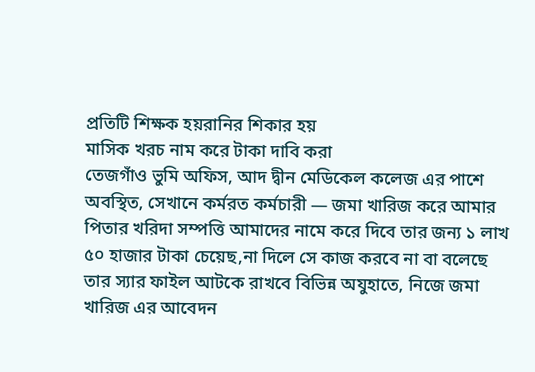প্রতিটি শিক্ষক হয়রানির শিকার হয়
মাসিক খরচ নাম করে টাকা দাবি করা
তেজগাঁও ভুমি অফিস, আদ দ্বীন মেডিকেল কলেজ এর পাশে অবস্থিত, সেখানে কর্মরত কর্মচারী — জমা খারিজ করে আমার পিতার খরিদা সম্পত্তি আমাদের নামে করে দিবে তার জন্য ১ লাখ ৫০ হাজার টাকা চেয়েছ,না দিলে সে কাজ করবে না বা বলেছে তার স্যার ফাইল আটকে রাখবে বিভিন্ন অযুহাতে, নিজে জমা খারিজ এর আবেদন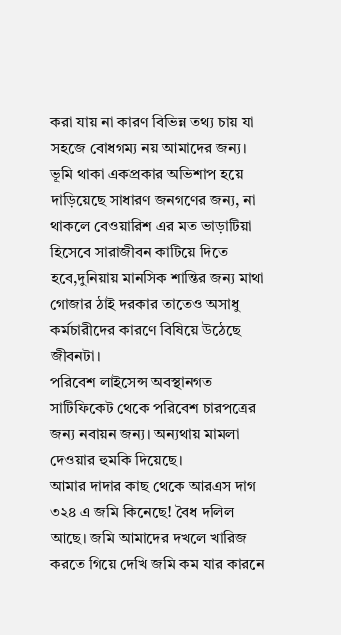করা যায় না কারণ বিভিন্ন তথ্য চায় যা সহজে বোধগম্য নয় আমাদের জন্য। ভূমি থাকা একপ্রকার অভিশাপ হয়ে দাড়িয়েছে সাধারণ জনগণের জন্য, না থাকলে বেওয়ারিশ এর মত ভাড়াটিয়া হিসেবে সারাজীবন কাটিয়ে দিতে হবে,দুনিয়ায় মানসিক শান্তির জন্য মাথা গোজার ঠাই দরকার তাতেও অসাধু কর্মচারীদের কারণে বিষিয়ে উঠেছে জীবনটা।
পরিবেশ লাইসেন্স অবস্থানগত সাটিফিকেট থেকে পরিবেশ চারপত্রের জন্য নবায়ন জন্য। অন্যথায় মামলা দেওয়ার হুমকি দিয়েছে।
আমার দাদার কাছ থেকে আরএস দাগ ৩২৪ এ জমি কিনেছে! বৈধ দলিল আছে। জমি আমাদের দখলে খারিজ করতে গিয়ে দেখি জমি কম যার কারনে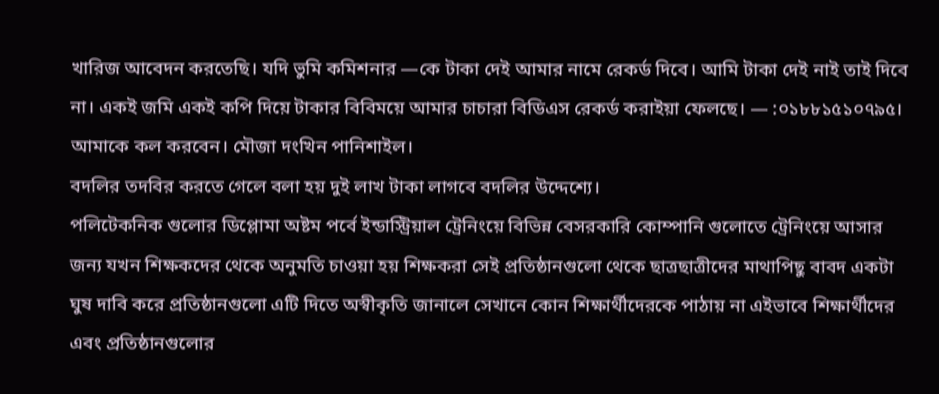খারিজ আবেদন করতেছি। যদি ভুমি কমিশনার —কে টাকা দেই আমার নামে রেকর্ড দিবে। আমি টাকা দেই নাই তাই দিবে না। একই জমি একই কপি দিয়ে টাকার বিবিময়ে আমার চাচারা বিডিএস রেকর্ড করাইয়া ফেলছে। — :০১৮৮১৫১০৭৯৫। আমাকে কল করবেন। মৌজা দংখিন পানিশাইল।
বদলির তদবির করতে গেলে বলা হয় দুই লাখ টাকা লাগবে বদলির উদ্দেশ্যে।
পলিটেকনিক গুলোর ডিপ্লোমা অষ্টম পর্বে ইন্ডাস্ট্রিয়াল ট্রেনিংয়ে বিভিন্ন বেসরকারি কোম্পানি গুলোতে ট্রেনিংয়ে আসার জন্য যখন শিক্ষকদের থেকে অনুমতি চাওয়া হয় শিক্ষকরা সেই প্রতিষ্ঠানগুলো থেকে ছাত্রছাত্রীদের মাথাপিছু বাবদ একটা ঘুষ দাবি করে প্রতিষ্ঠানগুলো এটি দিতে অস্বীকৃতি জানালে সেখানে কোন শিক্ষার্থীদেরকে পাঠায় না এইভাবে শিক্ষার্থীদের এবং প্রতিষ্ঠানগুলোর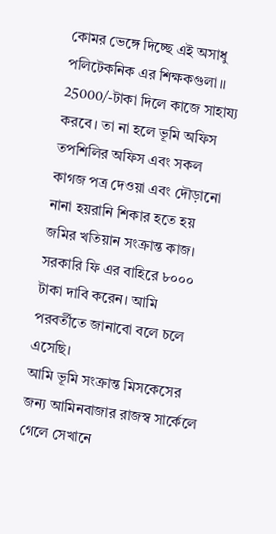কোমর ভেঙ্গে দিচ্ছে এই অসাধু পলিটেকনিক এর শিক্ষকগুলা।।
25000/-টাকা দিলে কাজে সাহায্য করবে। তা না হলে ভূমি অফিস তপশিলির অফিস এবং সকল কাগজ পত্র দেওয়া এবং দৌড়ানো নানা হয়রানি শিকার হতে হয়
জমির খতিয়ান সংক্রান্ত কাজ। সরকারি ফি এর বাহিরে ৮০০০ টাকা দাবি করেন। আমি পরবর্তীতে জানাবো বলে চলে এসেছি।
আমি ভূমি সংক্রান্ত মিসকেসের জন্য আমিনবাজার রাজস্ব সার্কেলে গেলে সেখানে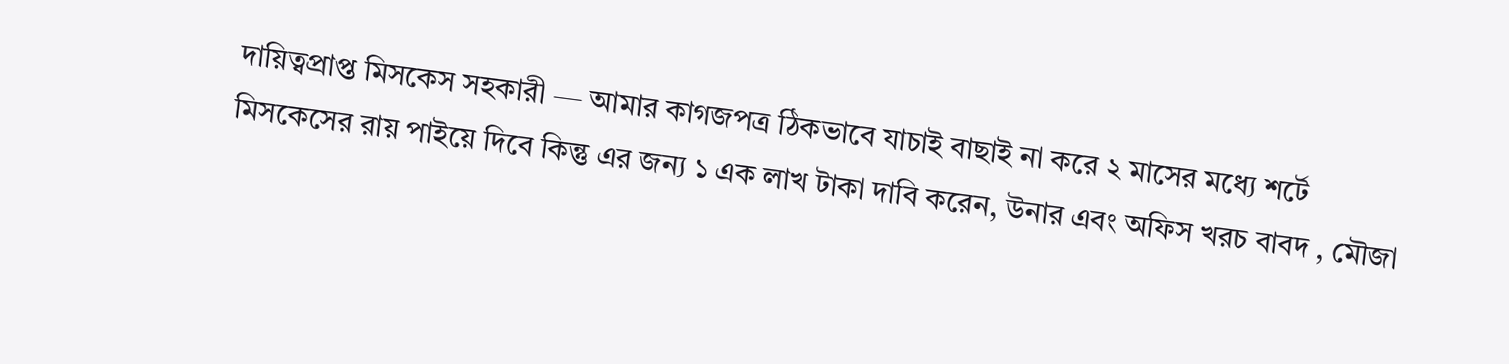দায়িত্বপ্রাপ্ত মিসকেস সহকারী — আমার কাগজপত্র ঠিকভাবে যাচাই বাছাই না করে ২ মাসের মধ্যে শর্টে মিসকেসের রায় পাইয়ে দিবে কিন্তু এর জন্য ১ এক লাখ টাকা দাবি করেন, উনার এবং অফিস খরচ বাবদ , মৌজা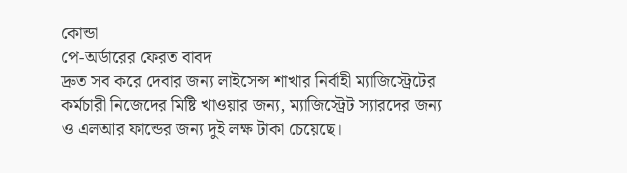কোন্ডা
পে-অর্ডারের ফেরত বাবদ
দ্রুত সব করে দেবার জন্য লাইসেন্স শাখার নির্বাহী ম্যাজিস্ট্রেটের কর্মচারী নিজেদের মিষ্টি খাওয়ার জন্য, ম্যাজিস্ট্রেট স্যারদের জন্য ও এলআর ফান্ডের জন্য দুই লক্ষ টাকা চেয়েছে।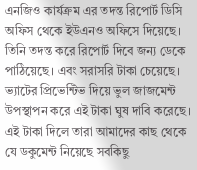এনজিও কার্যক্রম এর তদন্ত রিপোর্ট ডিসি অফিস থেকে ইউএনও অফিসে দিয়েছে। তিনি তদন্ত করে রিপোর্ট দিবে জন্য ডেকে পাঠিয়েছে। এবং সরাসরি টাকা চেয়েছে।
ভ্যাটের প্রিভেন্টিভ দিয়ে ভুল জাজমেন্ট উপস্থাপন করে এই টাকা ঘুষ দাবি করেছে। এই টাকা দিলে তারা আমাদের কাছ থেকে যে ডকুমেন্ট নিয়েছে সবকিছু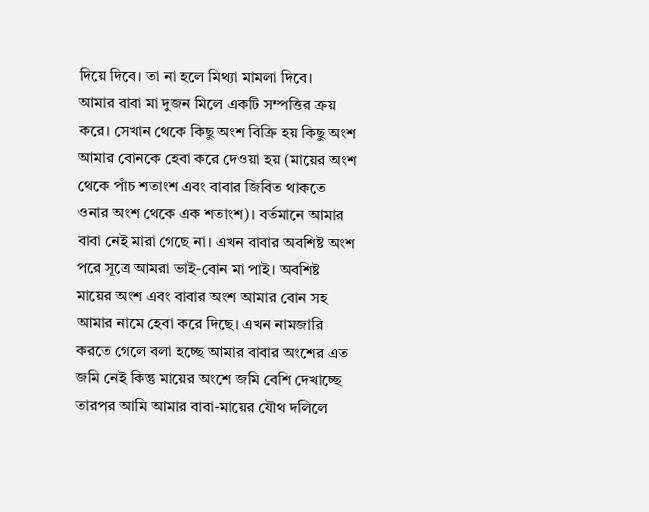দিয়ে দিবে। তা না হলে মিথ্যা মামলা দিবে।
আমার বাবা মা দুজন মিলে একটি সম্পত্তির ক্রয় করে। সেখান থেকে কিছু অংশ বিক্রি হয় কিছু অংশ আমার বোনকে হেবা করে দেওয়া হয় (মায়ের অংশ থেকে পাঁচ শতাংশ এবং বাবার জিবিত থাকতে ওনার অংশ থেকে এক শতাংশ)। বর্তমানে আমার বাবা নেই মারা গেছে না। এখন বাবার অবশিষ্ট অংশ পরে সূত্রে আমরা ভাই-বোন মা পাই। অবশিষ্ট মায়ের অংশ এবং বাবার অংশ আমার বোন সহ আমার নামে হেবা করে দিছে। এখন নামজারি করতে গেলে বলা হচ্ছে আমার বাবার অংশের এত জমি নেই কিন্তু মায়ের অংশে জমি বেশি দেখাচ্ছে তারপর আমি আমার বাবা-মায়ের যৌথ দলিলে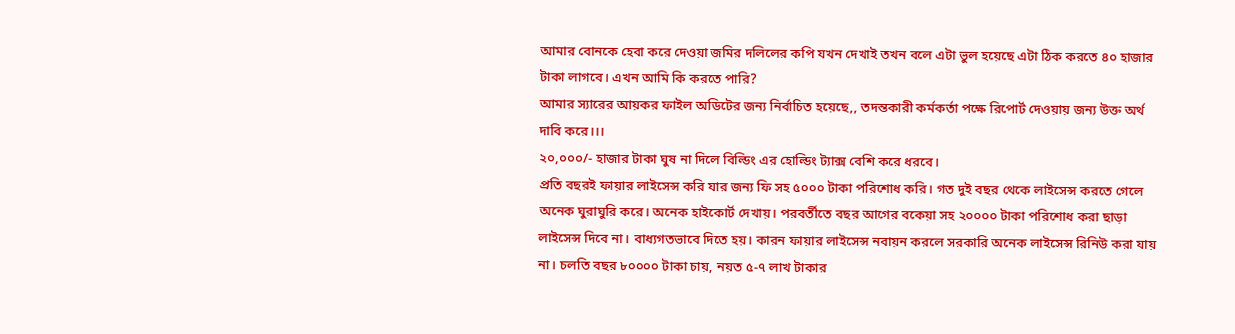আমার বোনকে হেবা করে দেওয়া জমির দলিলের কপি যখন দেখাই তখন বলে এটা ভুল হয়েছে এটা ঠিক করতে ৪০ হাজার টাকা লাগবে। এখন আমি কি করতে পারি?
আমার স্যারের আয়কর ফাইল অডিটের জন্য নির্বাচিত হয়েছে,, তদন্তকারী কর্মকর্তা পক্ষে রিপোর্ট দেওয়ায় জন্য উক্ত অর্থ দাবি করে।।।
২০,০০০/- হাজার টাকা ঘুষ না দিলে বিল্ডিং এর হোল্ডিং ট্যাক্স বেশি করে ধরবে।
প্রতি বছরই ফায়ার লাইসেন্স করি যার জন্য ফি সহ ৫০০০ টাকা পরিশোধ করি। গত দুই বছর থেকে লাইসেন্স করতে গেলে অনেক ঘুরাঘুরি করে। অনেক হাইকোর্ট দেখায়। পরবর্তীতে বছর আগের বকেয়া সহ ২০০০০ টাকা পরিশোধ করা ছাড়া লাইসেন্স দিবে না। বাধ্যগতভাবে দিতে হয়। কারন ফায়ার লাইসেন্স নবায়ন করলে সরকারি অনেক লাইসেন্স রিনিউ করা যায় না। চলতি বছর ৮০০০০ টাকা চায়, নয়ত ৫-৭ লাখ টাকার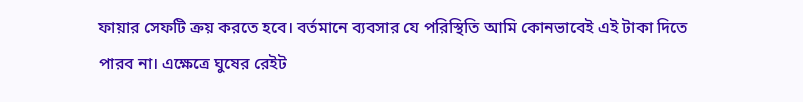ফায়ার সেফটি ক্রয় করতে হবে। বর্তমানে ব্যবসার যে পরিস্থিতি আমি কোনভাবেই এই টাকা দিতে পারব না। এক্ষেত্রে ঘুষের রেইট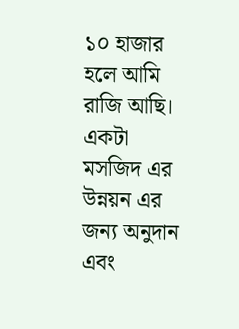১০ হাজার হলে আমি রাজি আছি।
একটা মসজিদ এর উন্নয়ন এর জন্য অনুদান এবং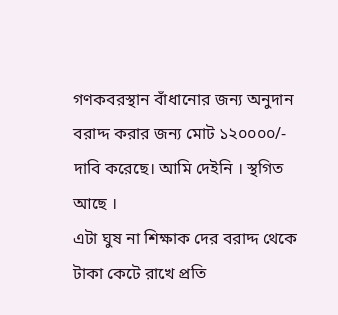গণকবরস্থান বাঁধানোর জন্য অনুদান বরাদ্দ করার জন্য মোট ১২০০০০/- দাবি করেছে। আমি দেইনি । স্থগিত আছে ।
এটা ঘুষ না শিক্ষাক দের বরাদ্দ থেকে টাকা কেটে রাখে প্রতি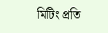মিটিং প্রতি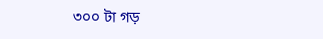৩০০ টা গড়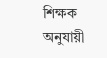শিক্ষক অনুযায়ী